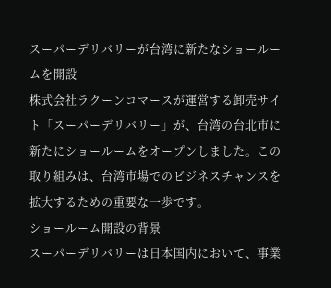スーパーデリバリーが台湾に新たなショールームを開設
株式会社ラクーンコマースが運営する卸売サイト「スーパーデリバリー」が、台湾の台北市に新たにショールームをオープンしました。この取り組みは、台湾市場でのビジネスチャンスを拡大するための重要な一歩です。
ショールーム開設の背景
スーパーデリバリーは日本国内において、事業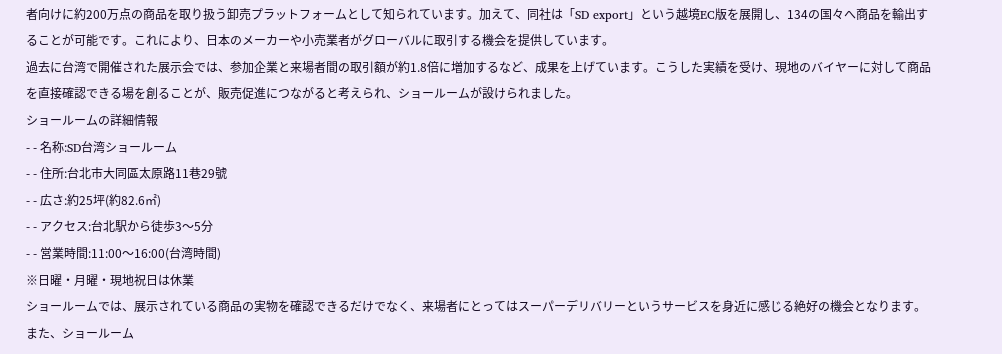者向けに約200万点の商品を取り扱う卸売プラットフォームとして知られています。加えて、同社は「SD export」という越境EC版を展開し、134の国々へ商品を輸出することが可能です。これにより、日本のメーカーや小売業者がグローバルに取引する機会を提供しています。
過去に台湾で開催された展示会では、参加企業と来場者間の取引額が約1.8倍に増加するなど、成果を上げています。こうした実績を受け、現地のバイヤーに対して商品を直接確認できる場を創ることが、販売促進につながると考えられ、ショールームが設けられました。
ショールームの詳細情報
- - 名称:SD台湾ショールーム
- - 住所:台北市大同區太原路11巷29號
- - 広さ:約25坪(約82.6㎡)
- - アクセス:台北駅から徒歩3〜5分
- - 営業時間:11:00〜16:00(台湾時間)
※日曜・月曜・現地祝日は休業
ショールームでは、展示されている商品の実物を確認できるだけでなく、来場者にとってはスーパーデリバリーというサービスを身近に感じる絶好の機会となります。また、ショールーム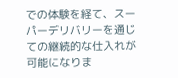での体験を経て、スーパーデリバリーを通じての継続的な仕入れが可能になりま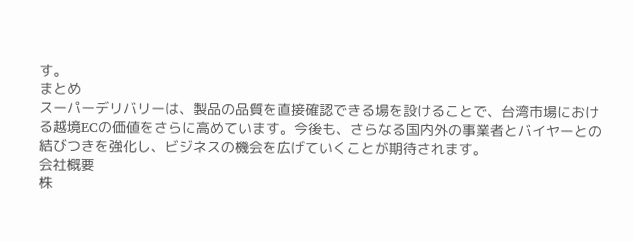す。
まとめ
スーパーデリバリーは、製品の品質を直接確認できる場を設けることで、台湾市場における越境ECの価値をさらに高めています。今後も、さらなる国内外の事業者とバイヤーとの結びつきを強化し、ビジネスの機会を広げていくことが期待されます。
会社概要
株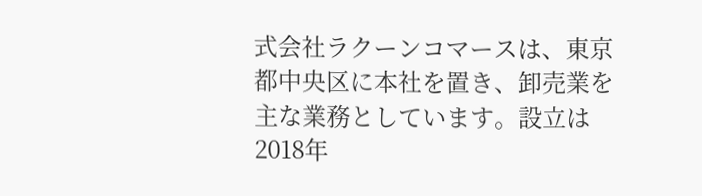式会社ラクーンコマースは、東京都中央区に本社を置き、卸売業を主な業務としています。設立は2018年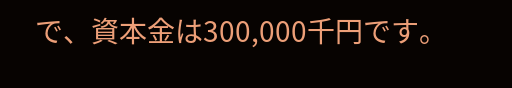で、資本金は300,000千円です。